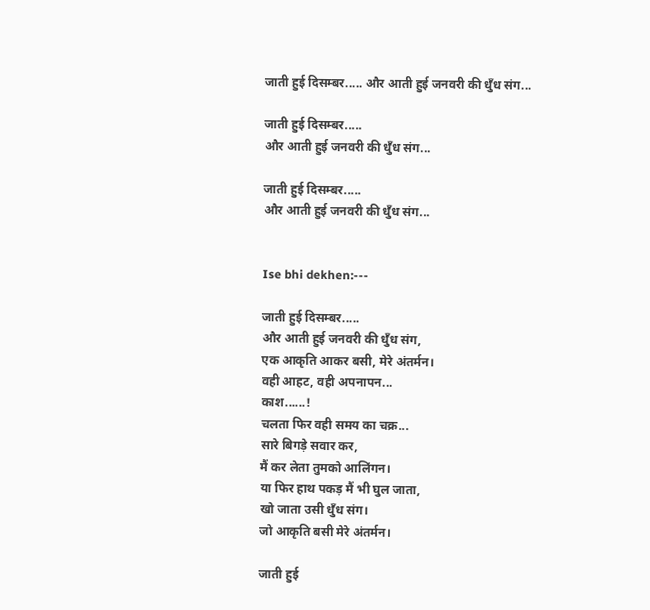जाती हुई दिसम्बर..... और आती हुई जनवरी की धुँध संग...

जाती हुई दिसम्बर.....
और आती हुई जनवरी की धुँध संग...

जाती हुई दिसम्बर.....
और आती हुई जनवरी की धुँध संग...


Ise bhi dekhen:---

जाती हुई दिसम्बर.....
और आती हुई जनवरी की धुँध संग,
एक आकृति आकर बसी, मेरे अंतर्मन।
वही आहट, वही अपनापन...
काश......!
चलता फिर वही समय का चक्र...
सारे बिगड़े सवार कर,
मैं कर लेता तुमको आलिंगन।
या फिर हाथ पकड़ मैं भी घुल जाता,
खो जाता उसी धुँध संग।
जो आकृति बसी मेरे अंतर्मन।

जाती हुई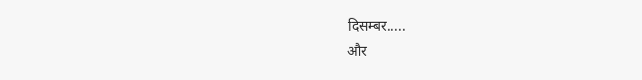दिसम्बर.....
और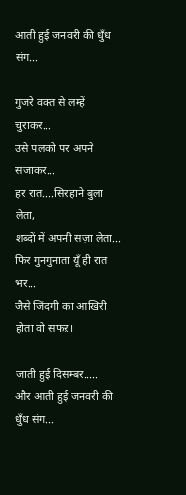आती हुई जनवरी की धुँध संग...

गुजरे वक्त से लम्हें चुराकर...
उसे पलको पर अपने सजाकर...
हर रात....सिरहाने बुला लेता,
शब्दों में अपनी सज़ा लेता...
फिर गुनगुनाता यूँ ही रात भर...
जैसे जिंदगी का आखिरी होता वो सफऱ।

जाती हुई दिसम्बर.....
और आती हुई जनवरी की धुँध संग...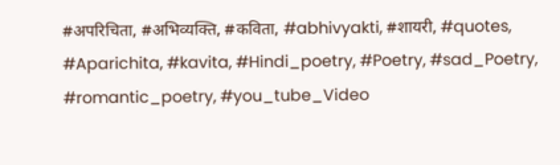#अपरिचिता, #अभिव्यक्ति, #कविता, #abhivyakti, #शायरी, #quotes, #Aparichita, #kavita, #Hindi_poetry, #Poetry, #sad_Poetry, #romantic_poetry, #you_tube_Video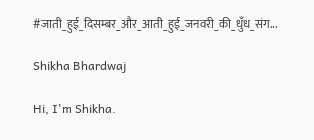#जाती_हुई_दिसम्बर_और_आती_हुई_जनवरी_की_धुँध_संग...

Shikha Bhardwaj

Hi, I'm Shikha.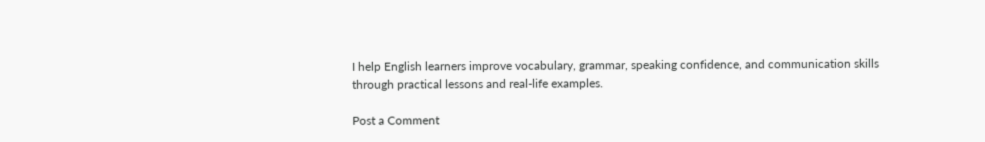I help English learners improve vocabulary, grammar, speaking confidence, and communication skills through practical lessons and real-life examples.

Post a Comment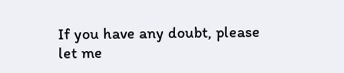If you have any doubt, please let me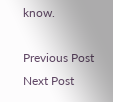know.

Previous Post Next Post